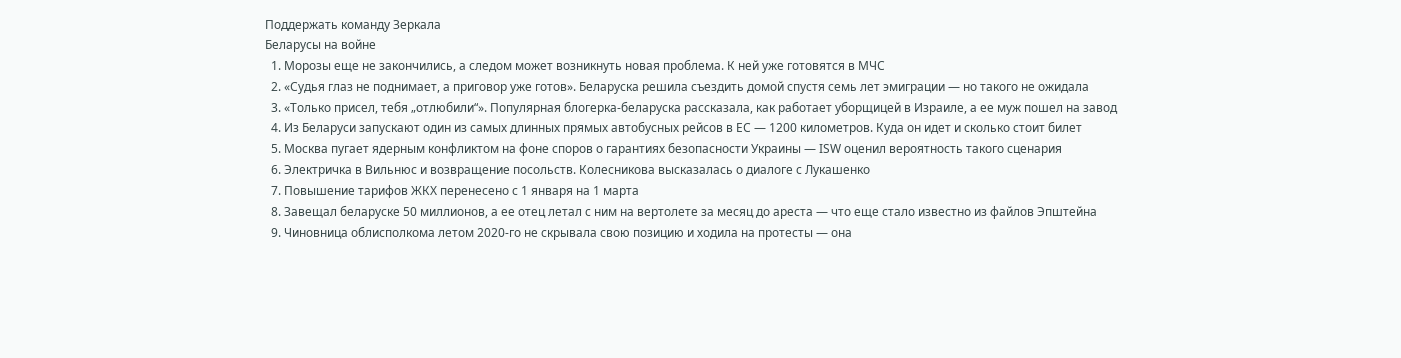Поддержать команду Зеркала
Беларусы на войне
  1. Морозы еще не закончились, а следом может возникнуть новая проблема. К ней уже готовятся в МЧС
  2. «Судья глаз не поднимает, а приговор уже готов». Беларуска решила съездить домой спустя семь лет эмиграции — но такого не ожидала
  3. «Только присел, тебя „отлюбили“». Популярная блогерка-беларуска рассказала, как работает уборщицей в Израиле, а ее муж пошел на завод
  4. Из Беларуси запускают один из самых длинных прямых автобусных рейсов в ЕС — 1200 километров. Куда он идет и сколько стоит билет
  5. Москва пугает ядерным конфликтом на фоне споров о гарантиях безопасности Украины — ISW оценил вероятность такого сценария
  6. Электричка в Вильнюс и возвращение посольств. Колесникова высказалась о диалоге с Лукашенко
  7. Повышение тарифов ЖКХ перенесено с 1 января на 1 марта
  8. Завещал беларуске 50 миллионов, а ее отец летал с ним на вертолете за месяц до ареста — что еще стало известно из файлов Эпштейна
  9. Чиновница облисполкома летом 2020-го не скрывала свою позицию и ходила на протесты — она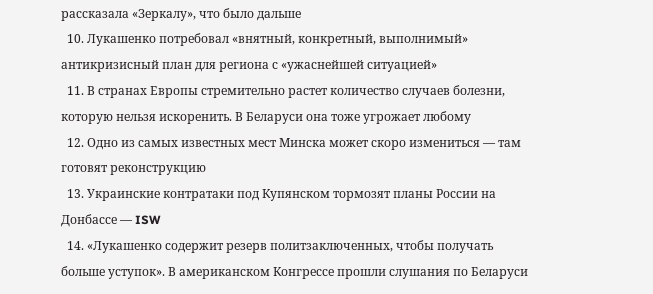рассказала «Зеркалу», что было дальше
  10. Лукашенко потребовал «внятный, конкретный, выполнимый» антикризисный план для региона с «ужаснейшей ситуацией»
  11. В странах Европы стремительно растет количество случаев болезни, которую нельзя искоренить. В Беларуси она тоже угрожает любому
  12. Одно из самых известных мест Минска может скоро измениться — там готовят реконструкцию
  13. Украинские контратаки под Купянском тормозят планы России на Донбассе — ISW
  14. «Лукашенко содержит резерв политзаключенных, чтобы получать больше уступок». В американском Конгрессе прошли слушания по Беларуси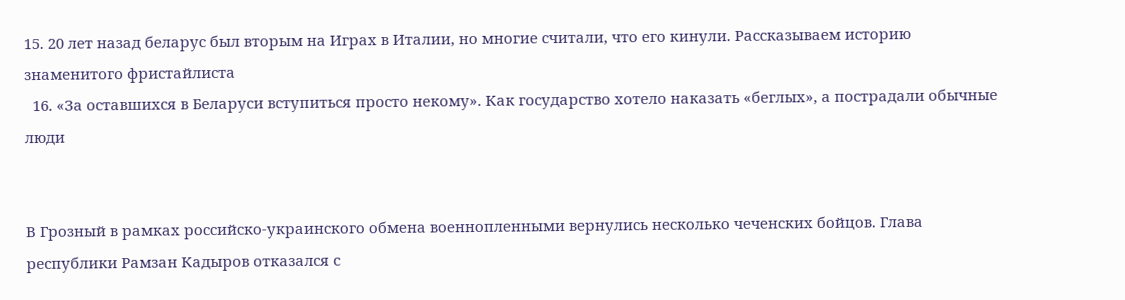15. 20 лет назад беларус был вторым на Играх в Италии, но многие считали, что его кинули. Рассказываем историю знаменитого фристайлиста
  16. «За оставшихся в Беларуси вступиться просто некому». Как государство хотело наказать «беглых», а пострадали обычные люди


В Грозный в рамках российско-украинского обмена военнопленными вернулись несколько чеченских бойцов. Глава республики Рамзан Кадыров отказался с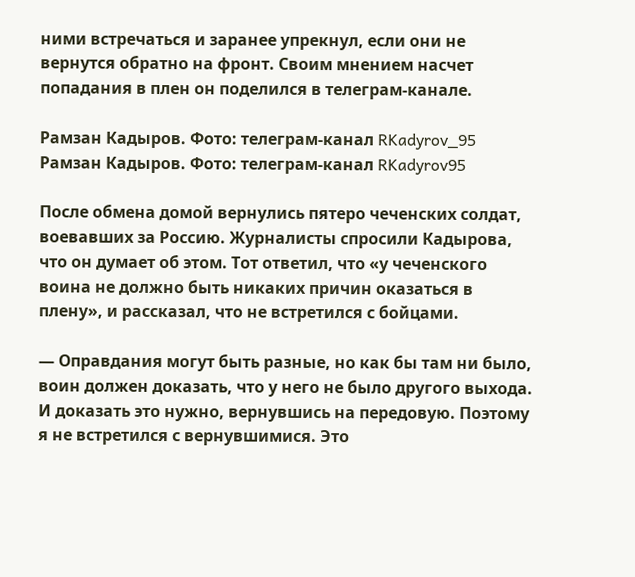ними встречаться и заранее упрекнул, если они не вернутся обратно на фронт. Своим мнением насчет попадания в плен он поделился в телеграм-канале.

Рамзан Кадыров. Фото: телеграм-канал RKadyrov_95
Рамзан Кадыров. Фото: телеграм-канал RKadyrov95

После обмена домой вернулись пятеро чеченских солдат, воевавших за Россию. Журналисты спросили Кадырова, что он думает об этом. Тот ответил, что «у чеченского воина не должно быть никаких причин оказаться в плену», и рассказал, что не встретился с бойцами.

— Оправдания могут быть разные, но как бы там ни было, воин должен доказать, что у него не было другого выхода. И доказать это нужно, вернувшись на передовую. Поэтому я не встретился с вернувшимися. Это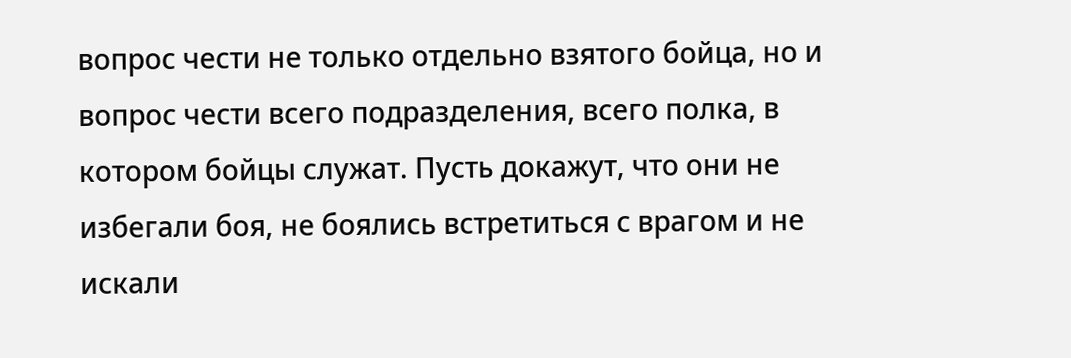вопрос чести не только отдельно взятого бойца, но и вопрос чести всего подразделения, всего полка, в котором бойцы служат. Пусть докажут, что они не избегали боя, не боялись встретиться с врагом и не искали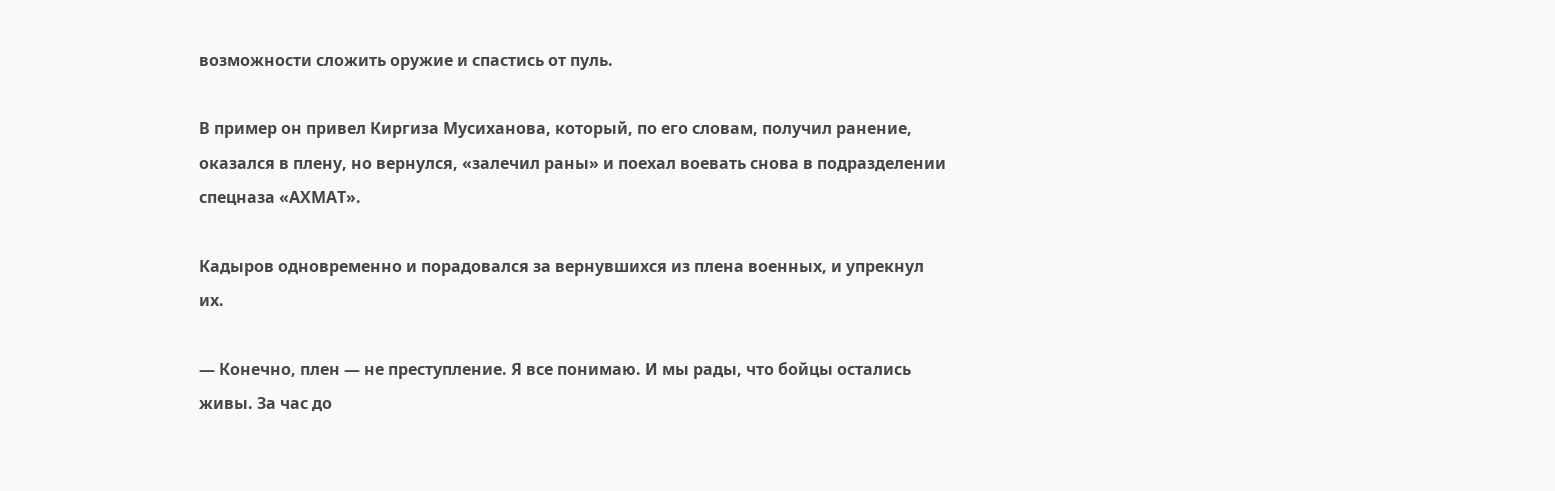возможности сложить оружие и спастись от пуль.

В пример он привел Киргиза Мусиханова, который, по его словам, получил ранение, оказался в плену, но вернулся, «залечил раны» и поехал воевать снова в подразделении спецназа «АХМАТ».

Кадыров одновременно и порадовался за вернувшихся из плена военных, и упрекнул их.

— Конечно, плен — не преступление. Я все понимаю. И мы рады, что бойцы остались живы. За час до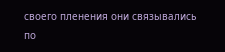своего пленения они связывались по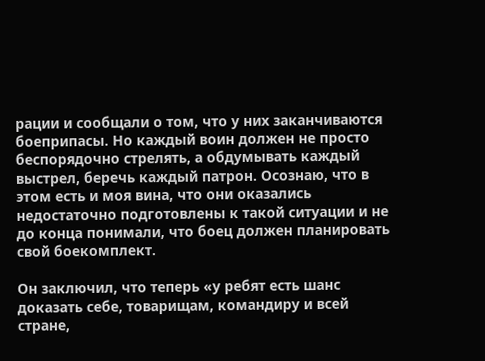рации и сообщали о том, что у них заканчиваются боеприпасы. Но каждый воин должен не просто беспорядочно стрелять, а обдумывать каждый выстрел, беречь каждый патрон. Осознаю, что в этом есть и моя вина, что они оказались недостаточно подготовлены к такой ситуации и не до конца понимали, что боец должен планировать свой боекомплект.

Он заключил, что теперь «у ребят есть шанс доказать себе, товарищам, командиру и всей стране,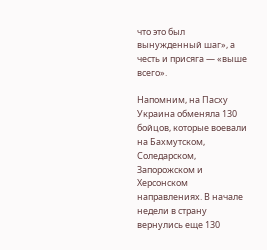что это был вынужденный шаг», а честь и присяга — «выше всего».

Напомним, на Пасху Украина обменяла 130 бойцов, которые воевали на Бахмутском, Соледарском, Запорожском и Херсонском направлениях. В начале недели в страну вернулись еще 130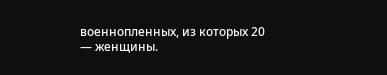военнопленных, из которых 20 — женщины.